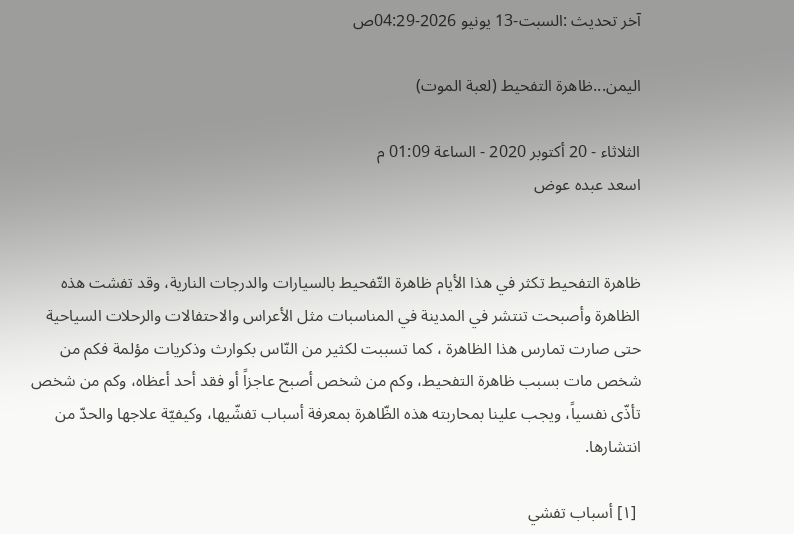آخر تحديث :السبت-13 يونيو 2026-04:29ص

اليمن...ظاهرة التفحيط (لعبة الموت)

الثلاثاء - 20 أكتوبر 2020 - الساعة 01:09 م
اسعد عبده عوض


ظاهرة التفحيط تكثر في هذا الأيام ظاهرة التّفحيط بالسيارات والدرجات النارية، وقد تفشت هذه الظاهرة وأصبحت تنتشر في المدينة في المناسبات مثل الأعراس والاحتفالات والرحلات السياحية حتى صارت تمارس هذا الظاهرة ، كما تسببت لكثير من النّاس بكوارث وذكريات مؤلمة فكم من شخص مات بسبب ظاهرة التفحيط، وكم من شخص أصبح عاجزاً أو فقد أحد أعظاه، وكم من شخص تأذّى نفسياً، ويجب علينا بمحاربته هذه الظّاهرة بمعرفة أسباب تفشّيها، وكيفيّة علاجها والحدّ من انتشارها.

 [١] أسباب تفشي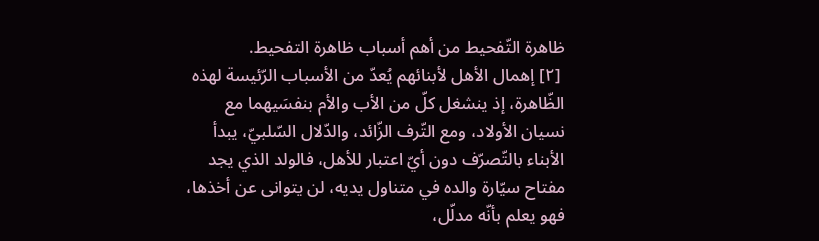ظاهرة التّفحيط من أهم أسباب ظاهرة التفحيط.
 [٢] إهمال الأهل لأبنائهم يُعدّ من الأسباب الرّئيسة لهذه الظّاهرة، إذ ينشغل كلّ من الأب والأم بنفسَيهما مع نسيان الأولاد، ومع التّرف الزّائد، والدّلال السّلبيّ، يبدأ الأبناء بالتّصرّف دون أيّ اعتبار للأهل، فالولد الذي يجد مفتاح سيّارة والده في متناول يديه، لن يتوانى عن أخذها، فهو يعلم بأنّه مدلّل،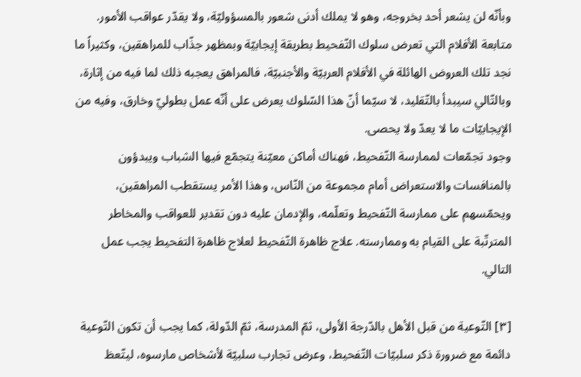وبأنّه لن يشعر أحد بخروجه، وهو لا يملك أدنى شعور بالمسؤوليّة، ولا يقدّر عواقب الأمور. متابعة الأفلام التي تعرض سلوك التّفحيط بطريقة إيجابيّة وبمظهر جذّاب للمراهقين، وكثيراً ما نجد تلك العروض الهائلة في الأفلام العربيّة والأجنبيّة، فالمراهق يعجبه ذلك لما فيه من إثارة، وبالتّالي سيبدأ بالتّقليد، لا سيّما أنّ هذا السّلوك يعرض على أنّه عمل بطوليّ وخارق، وفيه من الإيجابيّات ما لا يعدّ ولا يحصى.
وجود تجمّعات لممارسة التّفحيط، فهناك أماكن معيّنة يتجمّع فيها الشباب ويبدؤون بالمنافسات والاستعراض أمام مجموعة من النّاس، وهذا الأمر يستقطب المراهقين، ويحمّسهم على ممارسة التّفحيط وتعلّمه، والإدمان عليه دون تقدير للعواقب والمخاطر المترتّبة على القيام به وممارسته. علاج ظاهرة التّفحيط لعلاج ظاهرة التفحيط يجب عمل التالي.

[٣] التّوعية من قبل الأهل بالدّرجة الأولى، ثمّ المدرسة، ثمّ الدّولة، كما يجب أن تكون التّوعية دائمة مع ضرورة ذكر سلبيّات التّفحيط، وعرض تجارب سلبيّة لأشخاص مارسوه، ليتّعظ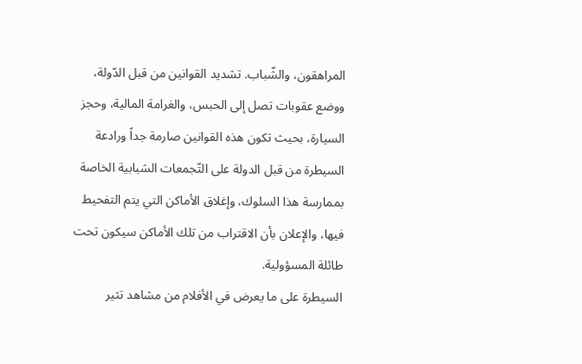المراهقون، والشّباب. تشديد القوانين من قبل الدّولة، ووضع عقوبات تصل إلى الحبس، والغرامة المالية، وحجز السيارة، بحيث تكون هذه القوانين صارمة جداً ورادعة السيطرة من قبل الدولة على التّجمعات الشبابية الخاصة بممارسة هذا السلوك، وإغلاق الأماكن التي يتم التفحيط فيها، والإعلان بأن الاقتراب من تلك الأماكن سيكون تحت طائلة المسؤولية.
السيطرة على ما يعرض في الأفلام من مشاهد تثير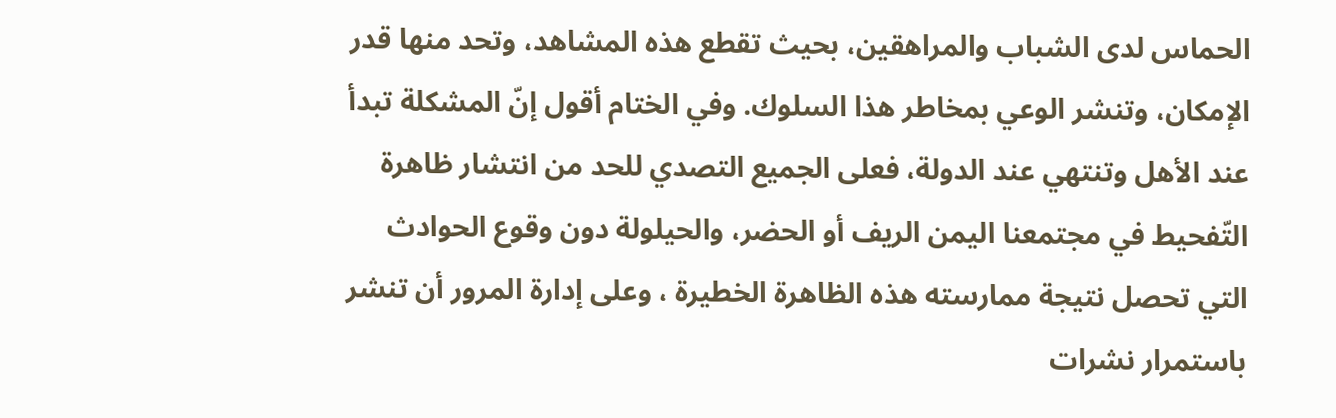الحماس لدى الشباب والمراهقين، بحيث تقطع هذه المشاهد، وتحد منها قدر الإمكان، وتنشر الوعي بمخاطر هذا السلوك. وفي الختام أقول إنّ المشكلة تبدأ عند الأهل وتنتهي عند الدولة، فعلى الجميع التصدي للحد من انتشار ظاهرة التّفحيط في مجتمعنا اليمن الريف أو الحضر، والحيلولة دون وقوع الحوادث التي تحصل نتيجة ممارسته هذه الظاهرة الخطيرة ، وعلى إدارة المرور أن تنشر باستمرار نشرات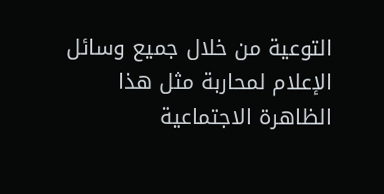التوعية من خلال جميع وسائل الإعلام لمحاربة مثل هذا الظاهرة الاجتماعية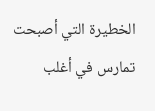الخطيرة التي أصبحت تمارس في أغلب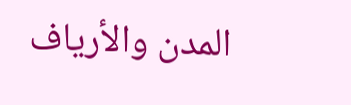المدن والأرياف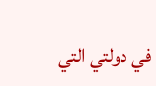في دولتي التي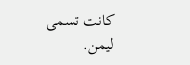كانت تسمى ليمن.